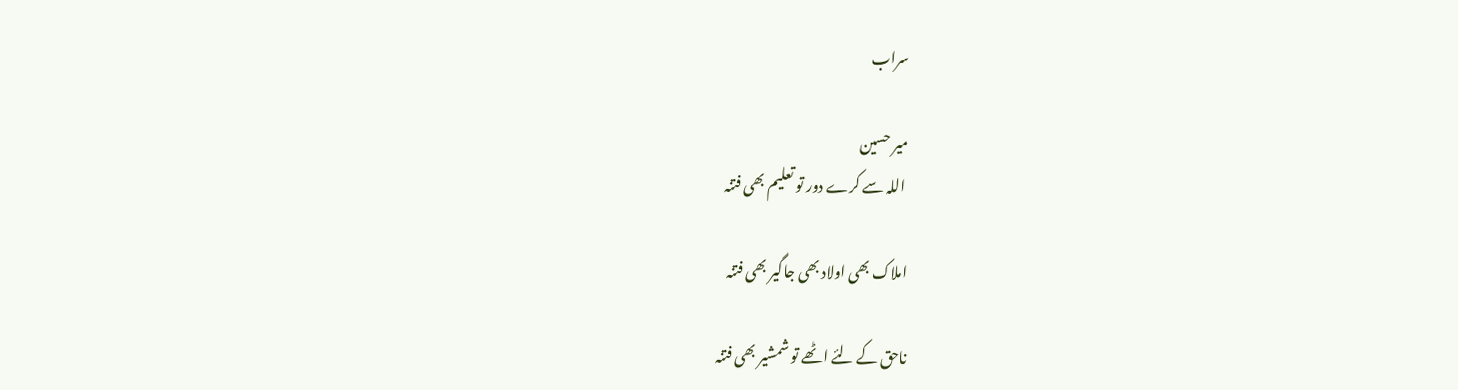سراب

میر حسین
 اللہ سے کرے دور تو تعلیم بھی فتنہ

املاک بھی اولاد بھی جاگیر بھی فتنہ

ناحق کے لئے اٹھے تو شمشیر بھی فتنہ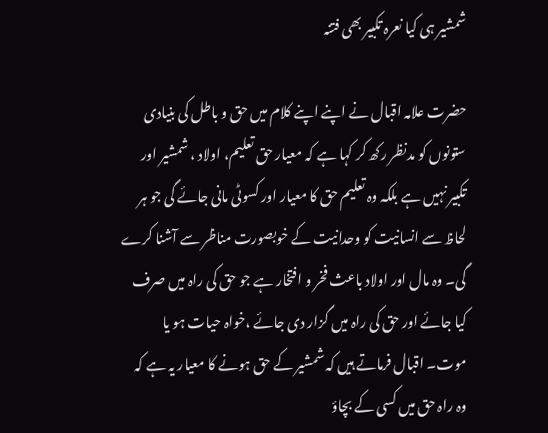شمشیر ہی کیا نعرہ تکبیر بھی فتنہ

حضرت علامہ اقبال نے اپنے اپنے کلام میں حق و باطل کی بنیادی ستونوں کو مدنظر رکھ کر کہا ہے کہ معیار حق تعلیم، اولاد ، شمشیر اور تکبیر نہیں ہے بلکہ وہ تعلیم حق کا معیار اور کسوٹی مانی جائے گی جو ہر لحاظ سے انسانیت کو وحدانیت کے خوبصورت مناظر سے آشنا کرے گی۔ وہ مال اور اولاد باعث فخر و افتخار ہے جو حق کی راہ میں صرف کیا جائے اور حق کی راہ میں گزار دی جائے ،خواہ حیات ہو یا موت۔ اقبال فرماتے ہیں کہ شمشیر کے حق ہونے کا معیار یہ ہے کہ وہ راہ حق میں کسی کے بچاؤ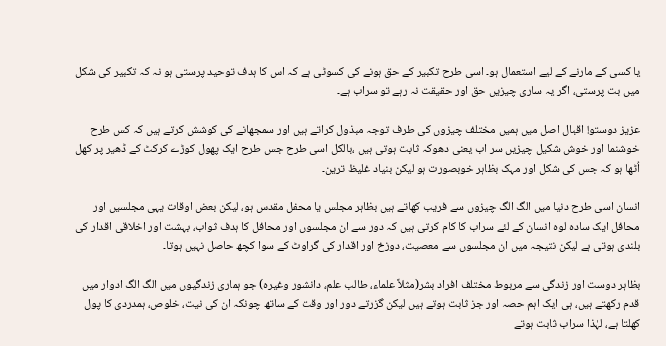یا کسی کے مارنے کے لیے استعمال ہو۔ اسی طرح تکبیر کے حق ہونے کی کسوٹی ہے کہ اس کا ہدف توحید پرستی ہو نہ کہ تکبیر کی شکل میں بت پرستی، اگر یہ ساری چیزیں حق اور حقیقت نہ رہے تو سراب ہے۔

عزیز دوستو! اقبال اصل میں ہمیں مختلف چیزوں کی طرف توجہ مبذول کراتے ہیں اور سمجھانے کی کوشش کرتے ہیں کہ کس طرح خوشنما اور خوش شکیل چیزیں سر اب یعنی دھوکہ ثابت ہوتی ہیں ،بالکل اسی طرح جس طرح ایک پھول کوڑے کرکٹ کے ڈھیر پر کھل اُٹھا ہو کہ جس کی شکل اور مہک بظاہر خوبصورت ہو لیکن بنیاد غلیظ ترین۔

انسان اسی طرح دنیا میں الگ الگ چیزوں سے فریب کھاتے ہیں بظاہر مجلس یا محفل مقدس ہو، لیکن بعض اوقات یہی مجلسیں اور محافل ایک سادہ لوہ انسان کے لئے سراب کا کام کرتی ہیں کہ دور سے ان مجلسوں اور محافل کا ہدف ثواب، بہشت اور اخلاقی اقدار کی بلندی ہوتی ہے لیکن نتیجہ میں ان مجلسوں سے معصیت، دوزخ اور اقدار کی گراوٹ کے سوا کچھ حاصل نہیں ہوتا۔

بظاہر دوست اور زندگی سے مربوط مختلف افراد بشر(مثلاً علماء، طالب علم، دانشور وغیرہ) جو ہماری زندگیوں میں الگ الگ ادوار میں قدم رکھتے ہیں، ہی ایک اہم حصہ اور جز ثابت ہوتے ہیں لیکن گزرتے دور اور وقت کے ساتھ چونکہ ان کی نیت، خلوص، ہمدردی کا پول کھلتا ہے، لہٰذا سراب ثابت ہوتے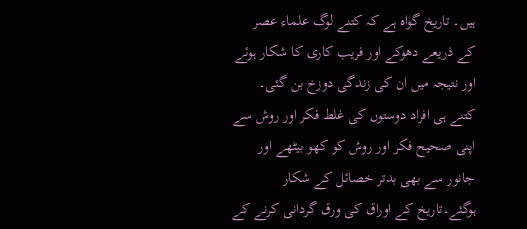ہیں۔ تاریخ گواہ ہے کہ کتنے لوگ علماء عصر کے ذریعے دھوکے اور فریب کاری کا شکار ہوئے اور نتیجہ میں ان کی زندگی دوزخ بن گئی۔ کتنے ہی افراد دوستوں کی غلط فکر اور روش سے اپنی صحیح فکر اور روش کو کھو بیٹھے اور جانور سے بھی بدتر خصائل کے شکار ہوگئے۔تاریخ کے اوراق کی ورق گردانی کرنے کے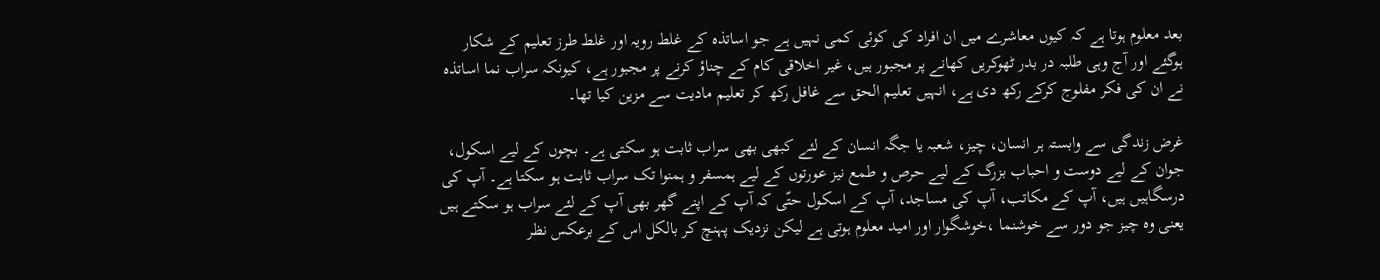بعد معلوم ہوتا ہے کہ کیوں معاشرے میں ان افراد کی کوئی کمی نہیں ہے جو اساتذہ کے غلط رویہ اور غلط طرز تعلیم کے شکار ہوگئے اور آج وہی طلبہ در بدر ٹھوکریں کھانے پر مجبور ہیں، غیر اخلاقی کام کے چناؤ کرنے پر مجبور ہے، کیونکہ سراب نما اساتذہ نے ان کی فکر مفلوج کرکے رکھ دی ہے، انہیں تعلیم الحق سے غافل رکھ کر تعلیم مادیت سے مزین کیا تھا۔

غرض زندگی سے وابستہ ہر انسان، چیز، شعبہ یا جگہ انسان کے لئے کبھی بھی سراب ثابت ہو سکتی ہے۔ بچوں کے لیے اسکول، جوان کے لیے دوست و احباب بزرگ کے لیے حرص و طمع نیز عورتوں کے لیے ہمسفر و ہمنوا تک سراب ثابت ہو سکتا ہے۔ آپ کی درسگاہیں ہیں، آپ کے مکاتب، آپ کی مساجد، آپ کے اسکول حتّی کہ آپ کے اپنے گھر بھی آپ کے لئے سراب ہو سکتے ہیں یعنی وہ چیز جو دور سے خوشنما ،خوشگوار اور امید معلوم ہوتی ہے لیکن نزدیک پہنچ کر بالکل اس کے برعکس نظر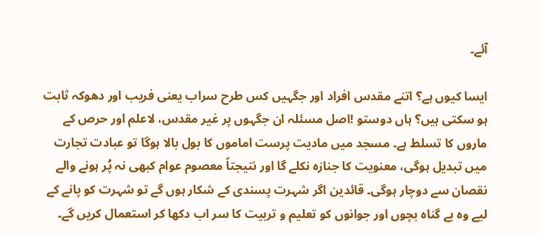آئے۔

ایسا کیوں ہے؟ اتنے مقدس افراد اور جگہیں کس طرح سراب یعنی فریب اور دھوکہ ثابت ہو سکتی ہیں؟ ہاں دوستو !اصل مسئلہ ان جگہوں پر غیر مقدس، لاعلم اور حرص کے ماروں کا تسلط ہے۔ مسجد میں مادیت پرست اماموں کا بول بالا ہوگا تو عبادت تجارت میں تبدیل ہوگی، معنویت کا جنازہ نکلے گا اور نتیجتاً معصوم عوام کبھی نہ پُر ہونے والے نقصان سے دوچار ہوگی۔ قائدین اگر شہرت پسندی کے شکار ہوں گے تو شہرت کو پانے کے لیے وہ بے گناہ بچوں اور جوانوں کو تعلیم و تربیت کا سر اب دکھا کر استعمال کریں گے۔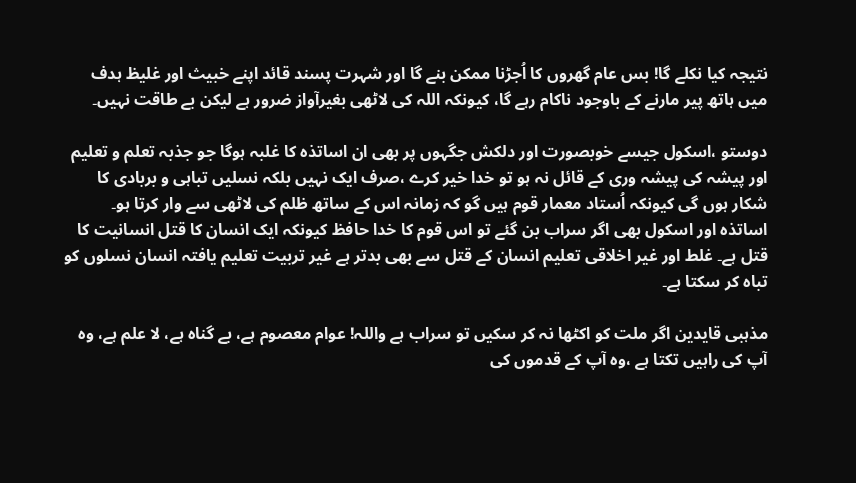نتیجہ کیا نکلے گا! بس عام گھروں کا اُجڑنا ممکن بنے گا اور شہرت پسند قائد اپنے خبیث اور غلیظ ہدف میں ہاتھ پیر مارنے کے باوجود ناکام رہے گا، کیونکہ اللہ کی لاٹھی بغیرآواز ضرور ہے لیکن بے طاقت نہیں۔

دوستو ،اسکول جیسے خوبصورت اور دلکش جگہوں پر بھی ان اساتذہ کا غلبہ ہوگا جو جذبہ تعلم و تعلیم اور پیشہ کی پیشہ وری کے قائل نہ ہو تو خدا خیر کرے ،صرف ایک نہیں بلکہ نسلیں تباہی و بربادی کا شکار ہوں گی کیونکہ اُستاد معمار قوم ہیں گو کہ زمانہ اس کے ساتھ ظلم کی لاٹھی سے وار کرتا ہو۔ اساتذہ اور اسکول بھی اگر سراب بن گئے تو اس قوم کا خدا حافظ کیونکہ ایک انسان کا قتل انسانیت کا قتل ہے۔ غلط اور غیر اخلاقی تعلیم انسان کے قتل سے بھی بدتر ہے غیر تربیت تعلیم یافتہ انسان نسلوں کو تباہ کر سکتا ہے۔

مذہبی قایدین اگر ملت کو اکٹھا نہ کر سکیں تو سراب ہے واللہ! عوام معصوم ہے، بے گناہ ہے، لا علم ہے، وہ آپ کی راہیں تکتا ہے ،وہ آپ کے قدموں کی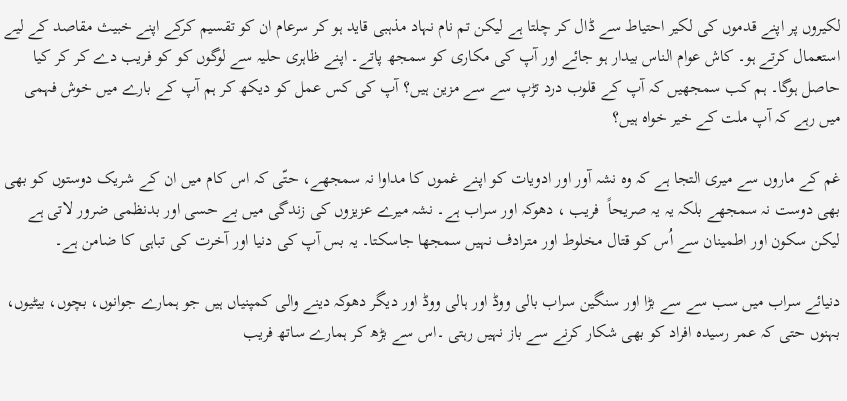لکیروں پر اپنے قدموں کی لکیر احتیاط سے ڈال کر چلتا ہے لیکن تم نام نہاد مذہبی قاید ہو کر سرعام ان کو تقسیم کرکے اپنے خبیث مقاصد کے لیے استعمال کرتے ہو۔ کاش عوام الناس بیدار ہو جائے اور آپ کی مکاری کو سمجھ پاتے۔ اپنے ظاہری حلیہ سے لوگوں کو کو فریب دے کر کر کیا حاصل ہوگا۔ ہم کب سمجھیں کہ آپ کے قلوب درد تڑپ سے سے مزین ہیں؟ آپ کی کس عمل کو دیکھ کر ہم آپ کے بارے میں خوش فہمی میں رہے کہ آپ ملت کے خیر خواہ ہیں؟

غم کے ماروں سے میری التجا ہے کہ وہ نشہ آور اور ادویات کو اپنے غموں کا مداوا نہ سمجھے، حتّی کہ اس کام میں ان کے شریک دوستوں کو بھی بھی دوست نہ سمجھے بلکہ یہ یہ صریحاً  فریب ، دھوکہ اور سراب ہے۔ نشہ میرے عزیزوں کی زندگی میں بے حسی اور بدنظمی ضرور لاتی ہے لیکن سکون اور اطمینان سے اُس کو قتال مخلوط اور مترادف نہیں سمجھا جاسکتا۔ یہ بس آپ کی دنیا اور آخرت کی تباہی کا ضامن ہے۔

دنیائے سراب میں سب سے سے بڑا اور سنگین سراب بالی ووڈ اور ہالی ووڈ اور دیگر دھوکہ دینے والی کمپنیاں ہیں جو ہمارے جوانوں، بچوں، بیٹیوں، بہنوں حتی کہ عمر رسیدہ افراد کو بھی شکار کرنے سے باز نہیں رہتی ۔اس سے بڑھ کر ہمارے ساتھ فریب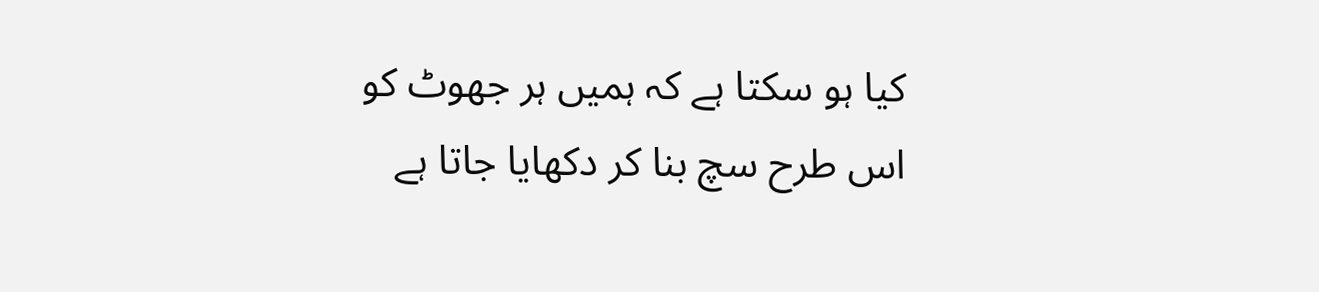کیا ہو سکتا ہے کہ ہمیں ہر جھوٹ کو اس طرح سچ بنا کر دکھایا جاتا ہے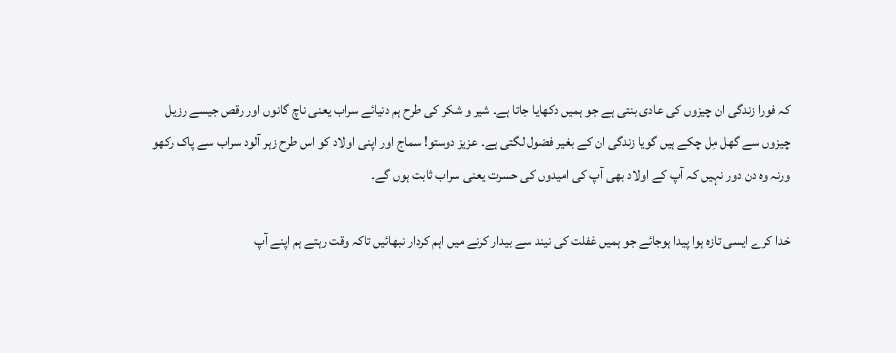کہ فورا زندگی ان چیزوں کی عادی بنتی ہے جو ہمیں دکھایا جاتا ہے۔ شیر و شکر کی طرح ہم دنیائے سراب یعنی ناچ گانوں اور رقص جیسے رزیل چیزوں سے گھل مِل چکے ہیں گویا زندگی ان کے بغیر فضول لگتی ہے۔ عزیز دوستو! سماج اور اپنی اولاد کو اس طرح زہر آلود سراب سے پاک رکھو ورنہ وہ دن دور نہیں کہ آپ کے اولاد بھی آپ کی امیدوں کی حسرت یعنی سراب ثابت ہوں گے۔

خدا کرے ایسی تازہ ہوا پیدا ہوجائے جو ہمیں غفلت کی نیند سے بیدار کرنے میں اہم کردار نبھائیں تاکہ وقت رہتے ہم اپنے آپ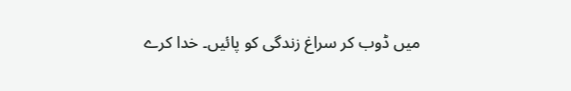میں ڈوب کر سراغ زندگی کو پائیں۔ خدا کرے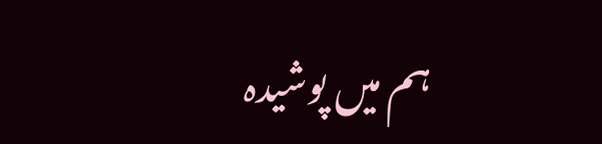ہم میں پوشیدہ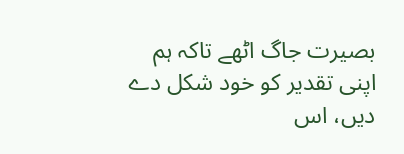بصیرت جاگ اٹھے تاکہ ہم اپنی تقدیر کو خود شکل دے دیں، اس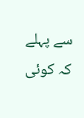سے پہلے کہ کوئی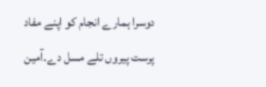دوسرا ہمارے انجام کو اپنے مفاد پرست پیروں تلے مسل دے۔آمین